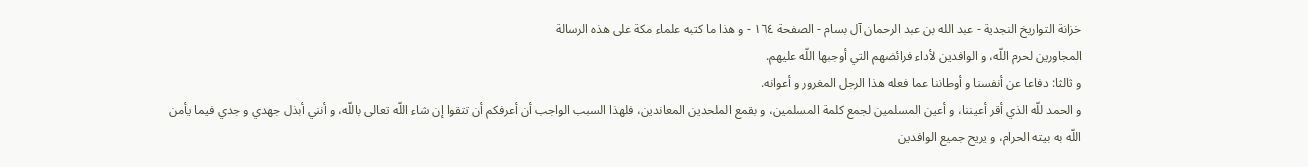خزانة التواريخ النجدية - عبد الله بن عبد الرحمان آل بسام - الصفحة ١٦٤ - و هذا ما كتبه علماء مكة على هذه الرسالة
المجاورين لحرم اللّه، و الوافدين لأداء فرائضهم التي أوجبها اللّه عليهم.
و ثالثا: دفاعا عن أنفسنا و أوطاننا عما فعله هذا الرجل المغرور و أعوانه.
و الحمد للّه الذي أقر أعيننا، و أعين المسلمين لجمع كلمة المسلمين، و بقمع الملحدين المعاندين، فلهذا السبب الواجب أن أعرفكم أن تتقوا إن شاء اللّه تعالى باللّه، و أنني أبذل جهدي و جدي فيما يأمن اللّه به بيته الحرام، و يريح جميع الوافدين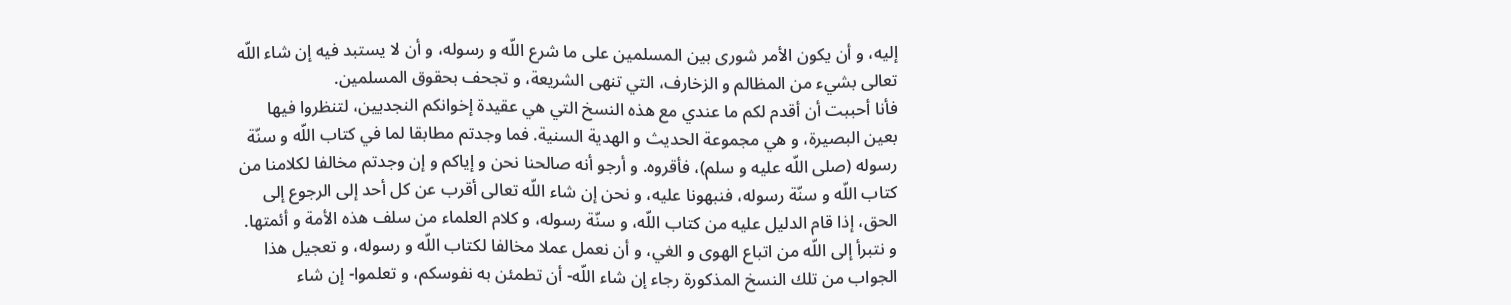إليه، و أن يكون الأمر شورى بين المسلمين على ما شرع اللّه و رسوله، و أن لا يستبد فيه إن شاء اللّه تعالى بشيء من المظالم و الزخارف، التي تنهى الشريعة، و تجحف بحقوق المسلمين.
فأنا أحببت أن أقدم لكم ما عندي مع هذه النسخ التي هي عقيدة إخوانكم النجديين، لتنظروا فيها بعين البصيرة، و هي مجموعة الحديث و الهدية السنية. فما وجدتم مطابقا لما في كتاب اللّه و سنّة رسوله (صلى اللّه عليه و سلم)، فأقروه. و أرجو أنه صالحنا نحن و إياكم و إن وجدتم مخالفا لكلامنا من كتاب اللّه و سنّة رسوله، فنبهونا عليه، و نحن إن شاء اللّه تعالى أقرب عن كل أحد إلى الرجوع إلى الحق، إذا قام الدليل عليه من كتاب اللّه، و سنّة رسوله، و كلام العلماء من سلف هذه الأمة و أئمتها. و نتبرأ إلى اللّه من اتباع الهوى و الغي، و أن نعمل عملا مخالفا لكتاب اللّه و رسوله، و تعجيل هذا الجواب من تلك النسخ المذكورة رجاء إن شاء اللّه- أن تطمئن به نفوسكم، و تعلموا- إن شاء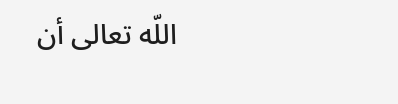اللّه تعالى أن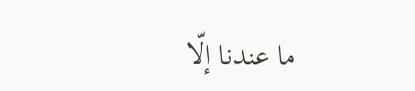ما عندنا إلّا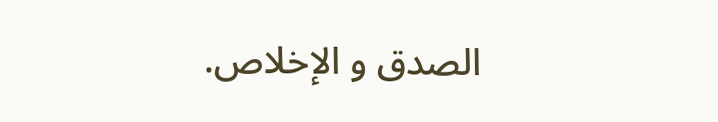الصدق و الإخلاص.